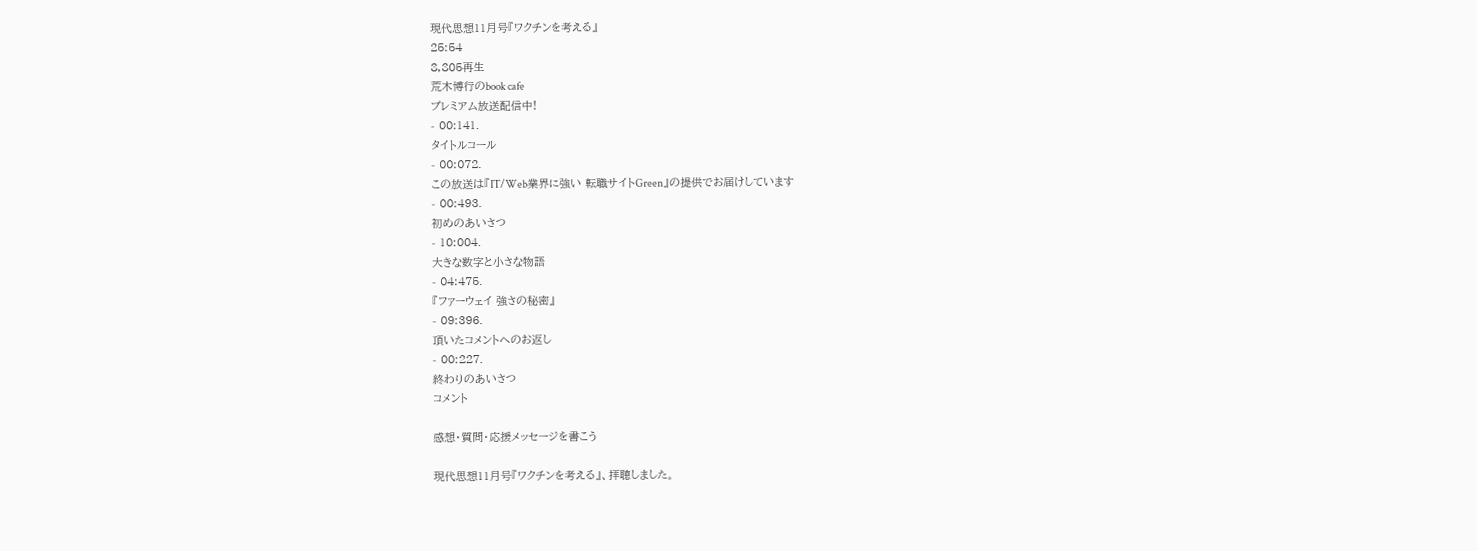現代思想11月号『ワクチンを考える』
25:54
8,805再生
荒木博行のbook cafe
プレミアム放送配信中!
- 00:141.
タイトルコール
- 00:072.
この放送は『IT/Web業界に強い 転職サイトGreen』の提供でお届けしています
- 00:493.
初めのあいさつ
- 10:004.
大きな数字と小さな物語
- 04:475.
『ファーウェイ 強さの秘密』
- 09:396.
頂いたコメントへのお返し
- 00:227.
終わりのあいさつ
コメント

感想・質問・応援メッセージを書こう

現代思想11月号『ワクチンを考える』、拝聴しました。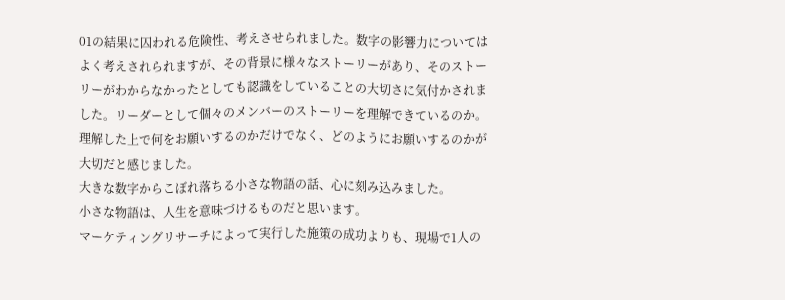01の結果に囚われる危険性、考えさせられました。数字の影響力についてはよく考えされられますが、その背景に様々なストーリーがあり、そのストーリーがわからなかったとしても認識をしていることの大切さに気付かされました。リーダーとして個々のメンバーのストーリーを理解できているのか。理解した上で何をお願いするのかだけでなく、どのようにお願いするのかが大切だと感じました。
大きな数字からこぼれ落ちる小さな物語の話、心に刻み込みました。
小さな物語は、人生を意味づけるものだと思います。
マーケティングリサーチによって実行した施策の成功よりも、現場で1人の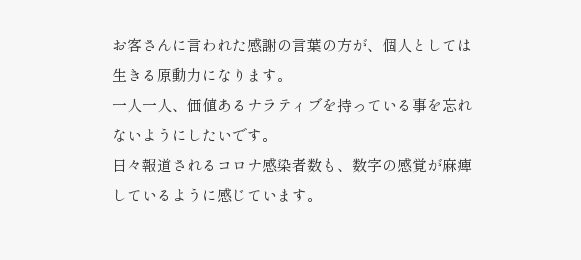お客さんに言われた感謝の言葉の方が、個人としては生きる原動力になります。
一人一人、価値あるナラティブを持っている事を忘れないようにしたいです。
日々報道されるコロナ感染者数も、数字の感覚が麻痺しているように感じています。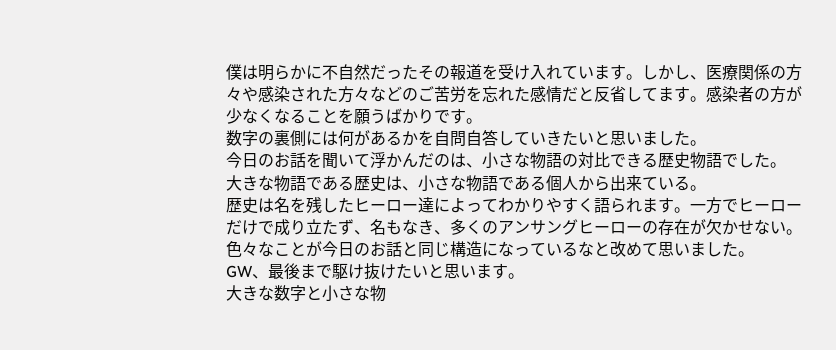僕は明らかに不自然だったその報道を受け入れています。しかし、医療関係の方々や感染された方々などのご苦労を忘れた感情だと反省してます。感染者の方が少なくなることを願うばかりです。
数字の裏側には何があるかを自問自答していきたいと思いました。
今日のお話を聞いて浮かんだのは、小さな物語の対比できる歴史物語でした。
大きな物語である歴史は、小さな物語である個人から出来ている。
歴史は名を残したヒーロー達によってわかりやすく語られます。一方でヒーローだけで成り立たず、名もなき、多くのアンサングヒーローの存在が欠かせない。
色々なことが今日のお話と同じ構造になっているなと改めて思いました。
GW、最後まで駆け抜けたいと思います。
大きな数字と小さな物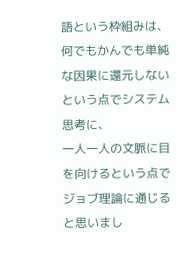語という枠組みは、
何でもかんでも単純な因果に還元しないという点でシステム思考に、
一人一人の文脈に目を向けるという点でジョブ理論に通じると思いまし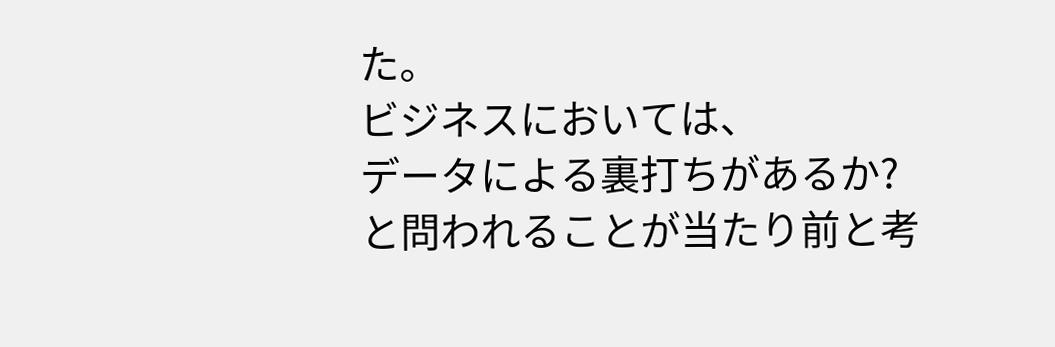た。
ビジネスにおいては、
データによる裏打ちがあるか?
と問われることが当たり前と考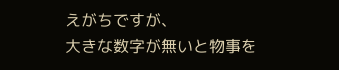えがちですが、
大きな数字が無いと物事を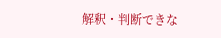解釈・判断できな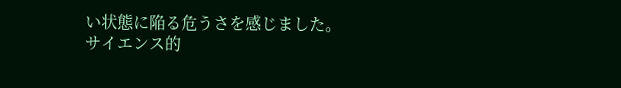い状態に陥る危うさを感じました。
サイエンス的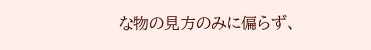な物の見方のみに偏らず、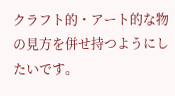クラフト的・アート的な物の見方を併せ持つようにしたいです。